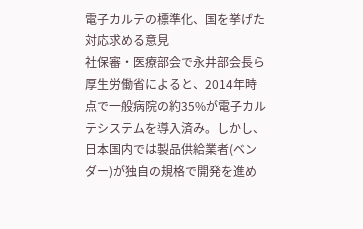電子カルテの標準化、国を挙げた対応求める意見
社保審・医療部会で永井部会長ら
厚生労働省によると、2014年時点で一般病院の約35%が電子カルテシステムを導入済み。しかし、日本国内では製品供給業者(ベンダー)が独自の規格で開発を進め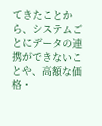てきたことから、システムごとにデータの連携ができないことや、高額な価格・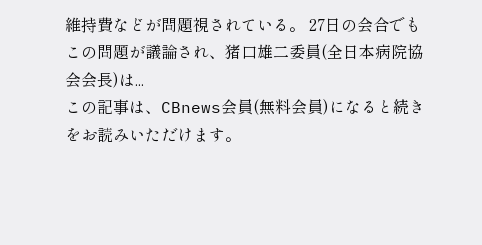維持費などが問題視されている。 27日の会合でもこの問題が議論され、猪口雄二委員(全日本病院協会会長)は...
この記事は、CBnews会員(無料会員)になると続きをお読みいただけます。